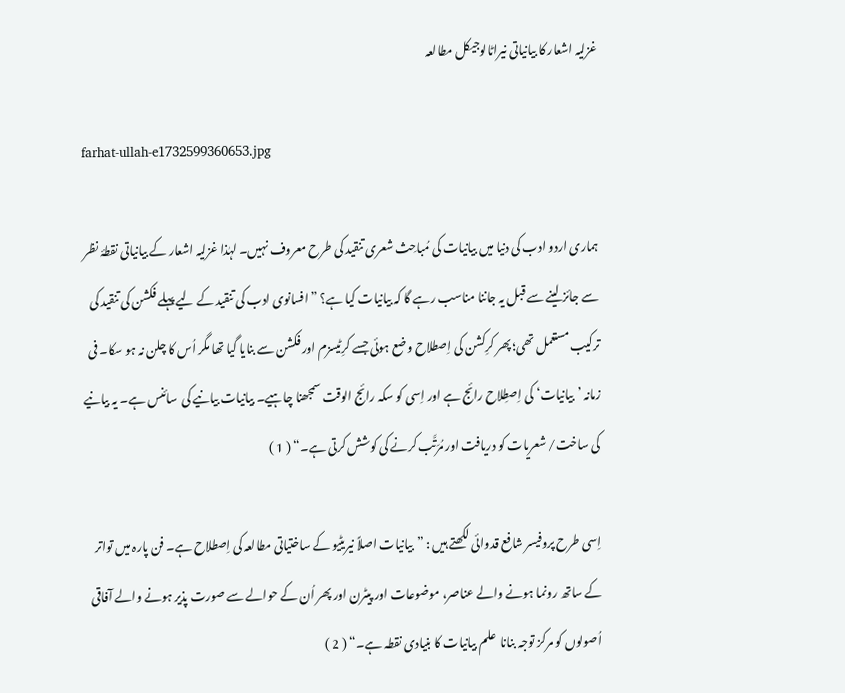غزلیہ اشعار کا بیانیاتی نیراٹالوجیکل مطالعہ

farhat-ullah-e1732599360653.jpg

ہماری اردو ادب کی دنیا میں بیانیات کی مُباحِث شعری تنقید کی طرح معروف نہیں۔ لہٰذا غزلیہ اشعار کے بیانیاتی نقطۂ نظر سے جائز لینے سے قبل یہ جاننا مناسب رہے گا کہ بیانیات کیا ہے؟ ”افسانوی ادب کی تنقید کے لیے پہلے فکشن کی تنقید کی ترکیب مستعمل تھی؛ پھر کرِکشن کی اِصطلاح وضع ہوئی جسے کرِٹیسزم اور فکشن سے بنایا گیا تھا مگر اُس کا چلن نہ ہو سکا۔ فی زمانہ ’بیانیات‘ کی اِصطِلاح رائج ہے اور اِسی کو سکہ رائج الوقت سمجھنا چاہیے۔ بیانیات بیانیے کی  سائنس ہے۔ یہ بیانیے کی ساخت/ شعریات کو دریافت اور مُرَتَّب کرنے کی کوشش کرتی ہے۔“ ( 1 )

اِسی طرح پروفیسر شافع قدوائی لکھتے ہیں : ”بیانیات اصلاً نیریٹیو کے ساختیاتی مطالعہ کی اِصطلاح ہے۔ فن پارہ میں تواتر کے ساتھ رونما ہونے والے عناصر، موضوعات اور پیٹرن اور پھر اُن کے حوالے سے صورت پذیر ہونے والے آفاقی اُصولوں کو مرکز توجہ بنانا  علم بیانیات کا بنیادی نقطہ ہے۔“ ( 2 )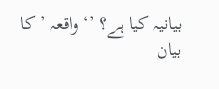بیانیہ کیا ہے؟ ’‘ واقعہ ’کا بیان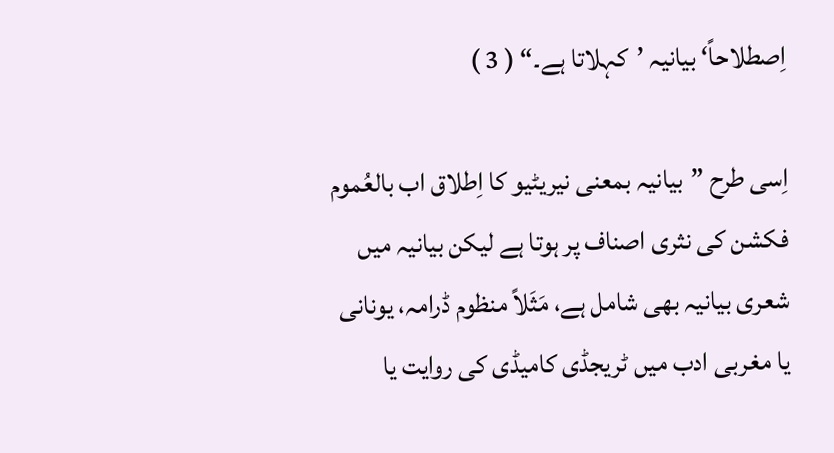اِصطلاحاً‘ بیانیہ ’کہلاتا ہے۔“ ( 3 )

اِسی طرح ”بیانیہ بمعنی نیریٹیو کا اِطلاق اب بالعُموم فکشن کی نثری اصناف پر ہوتا ہے لیکن بیانیہ میں شعری بیانیہ بھی شامل ہے، مَثَلاً منظوم ڈرامہ، یونانی یا مغربی ادب میں ٹریجڈی کامیڈی کی روایت یا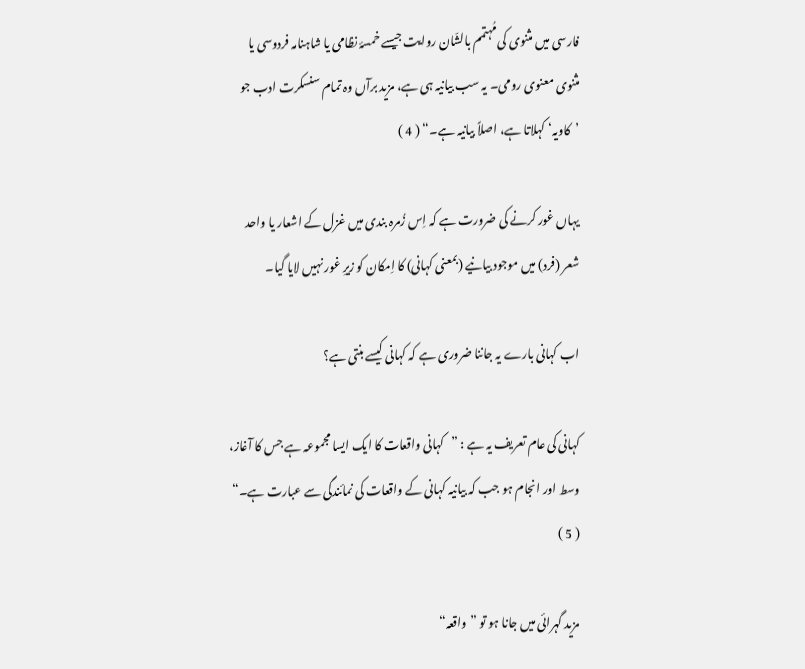فارسی میں مثنوی کی مُہتمم بالشّان روایت جیسے خمسۂ نظامی یا شاہنامہ فردوسی یا مثنوی معنوی رومی۔ یہ سب بیانیہ ہی ہے، مزید برآں وہ تمام سنسکرت ادب جو ’کاویہ‘ کہلاتا ہے، اصلاً بیانیہ ہے۔“ ( 4 )

یہاں غور کرنے کی ضرورت ہے کہ اِس زُمرہ بندی میں غزل کے اشعار یا واحد شعر (فرد) میں موجود بیانیے (بمعنی کہانی) کا اِمکان کو زیرِ غور نہیں لایا گیا۔

اب کہانی بارے یہ جاننا ضروری ہے کہ کہانی کیسے بنتی ہے؟

کہانی کی عام تعریف یہ ہے : ”کہانی واقعات کا ایک ایسا مجموعہ ہے جس کا آغاز، وسط اور انجام ہو جب کہ بیانیہ کہانی کے واقعات کی نمائندگی سے عبارت ہے۔“ ( 5 )

مزید گہرائی میں جانا ہو تو ”واقعہ“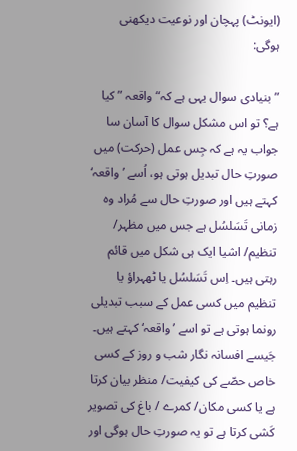(ایونٹ) پہچان اور نوعیت دیکھنی ہوگی:

”بنیادی سوال یہی ہے کہ“ واقعہ ”کیا ہے؟ تو اس مشکل سوال کا آسان سا جواب یہ ہے کہ جِس عمل (حرکت) میں صورتِ حال تبدیل ہوتی ہو، اُسے ’واقعہ‘ کہتے ہیں اور صورتِ حال سے مُراد وہ زمانی تَسَلسُل ہے جس میں مظہر/ تنظیم/ اشیا ایک ہی شکل میں قائم رہتی ہیں۔ اِس تَسَلسُل یا ٹھہراؤ یا تنظیم میں کسی عمل کے سبب تبدیلی رونما ہوتی ہے تو اسے ’واقعہ‘ کہتے ہیں۔ جَیسے افسانہ نگار شب و روز کے کسی خاص حصّے کی کیفیت/ منظر بیان کرتا ہے یا کسی مکان/ کمرے / باغ کی تصویر کَشی کرتا ہے تو یہ صورتِ حال ہوگی اور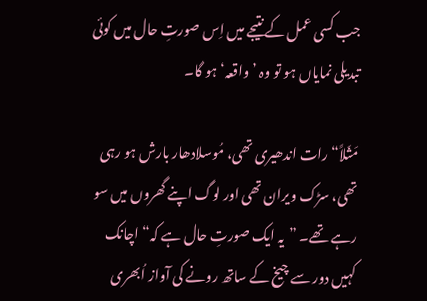جب کسی عمل کے نتیجے میں اِس صورتِ حال میں کوئی تبدیلی نمایاں ہو تو وہ ’واقعہ‘ ہو گا۔

مَثَلاً“ رات اندھیری تھی، مُوسلادھار بارش ہو رہی تھی، سڑک ویران تھی اور لوگ اپنے گھروں میں سو رہے تھے۔ ”یہ ایک صورتِ حال ہے کہ“ اچانک کہیں دور سے چیخ کے ساتھ رونے کی آواز اُبھری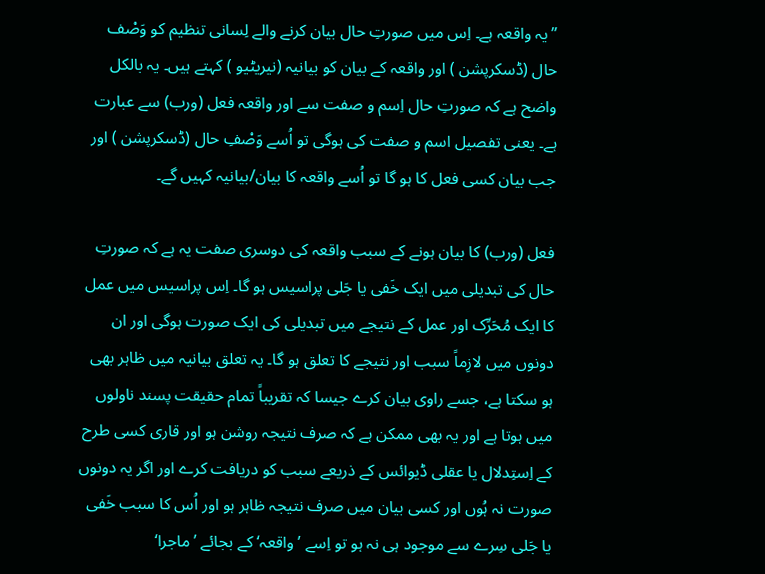”یہ واقعہ ہے۔ اِس میں صورتِ حال بیان کرنے والے لِسانی تنظیم کو وَصْف حال (ڈسکرپشن ) اور واقعہ کے بیان کو بیانیہ (نیریٹیو ) کہتے ہیں۔ یہ بالکل واضح ہے کہ صورتِ حال اِسم و صفت سے اور واقعہ فعل (ورب) سے عبارت ہے۔ یعنی تفصیل اسم و صفت کی ہوگی تو اُسے وَصْفِ حال (ڈسکرپشن ) اور جب بیان کسی فعل کا ہو گا تو اُسے واقعہ کا بیان/بیانیہ کہیں گے۔

فعل (ورب) کا بیان ہونے کے سبب واقعہ کی دوسری صفت یہ ہے کہ صورتِ حال کی تبدیلی میں ایک خَفی یا جَلی پراسیس ہو گا۔ اِس پراسیس میں عمل کا ایک مُحَرِّک اور عمل کے نتیجے میں تبدیلی کی ایک صورت ہوگی اور ان دونوں میں لازِماً سبب اور نتیجے کا تعلق ہو گا۔ یہ تعلق بیانیہ میں ظاہر بھی ہو سکتا ہے، جسے راوی بیان کرے جیسا کہ تقریباً تمام حقیقت پسند ناولوں میں ہوتا ہے اور یہ بھی ممکن ہے کہ صرف نتیجہ روشن ہو اور قاری کسی طرح کے اِستِدلال یا عقلی ڈیوائس کے ذریعے سبب کو دریافت کرے اور اگر یہ دونوں صورت نہ ہُوں اور کسی بیان میں صرف نتیجہ ظاہر ہو اور اُس کا سبب خَفی یا جَلی سِرے سے موجود ہی نہ ہو تو اِسے ’واقعہ‘ کے بجائے ’ماجرا‘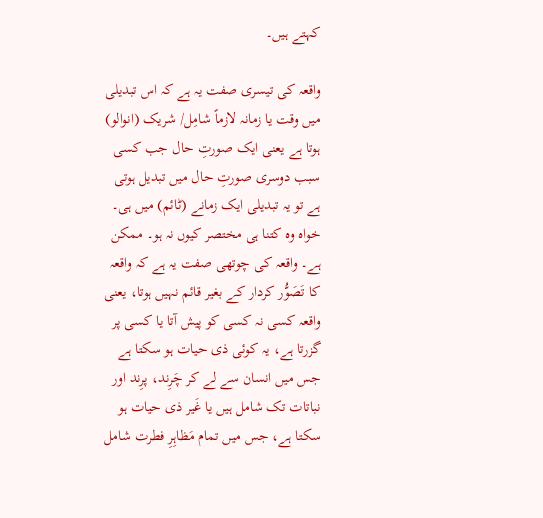کہتے ہیں۔

واقعہ کی تیسری صفت یہ ہے کہ اس تبدیلی میں وقت یا زمانہ لازماً شامِل/ شریک (انوالو) ہوتا ہے یعنی ایک صورتِ حال جب کسی سبب دوسری صورتِ حال میں تبدیل ہوتی ہے تو یہ تبدیلی ایک زمانے (ٹائم) میں ہی۔ خواہ وہ کتنا ہی مختصر کیوں نہ ہو۔ ممکن ہے۔ واقعہ کی چوتھی صفت یہ ہے کہ واقعہ کا تَصَوُّر کردار کے بغیر قائم نہیں ہوتا، یعنی واقعہ کسی نہ کسی کو پیش آتا یا کسی پر گزرتا ہے، یہ کوئی ذی حیات ہو سکتا ہے جس میں انسان سے لے کر چَرِند، پرِند اور نباتات تک شامل ہیں یا غَیر ذی حیات ہو سکتا ہے، جس میں تمام مَظاہِرِ فطرت شامل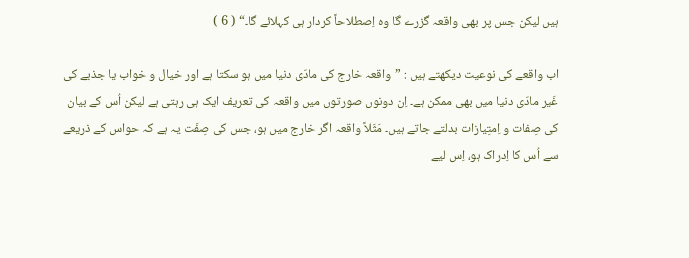ہیں لیکن جس پر بھی واقعہ گزرے گا وہ اِصطلاحاً کردار ہی کہلائے گا۔“ ( 6 )

اب واقعے کی نوعیت دیکھتے ہیں : ”واقعہ خارج کی مادّی دنیا میں ہو سکتا ہے اور خیال و خواب یا جذبے کی غَیر مادّی دنیا میں بھی ممکن ہے۔ اِن دونوں صورتوں میں واقعہ کی تعریف ایک ہی رہتی ہے لیکن اُس کے بیان کی صِفات و اِمتِیازات بدلتے جاتے ہیں۔ مَثَلاً واقعہ اگر خارج میں ہو، جس کی صِفَت یہ ہے کہ حواس کے ذریعے سے اُس کا اِدراک ہو، اِس لیے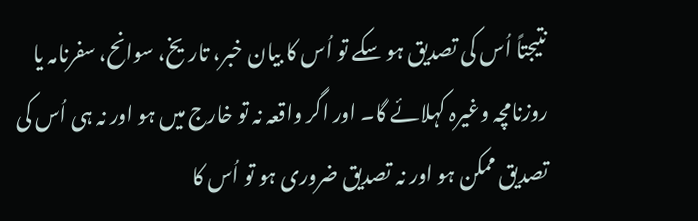نتیجتاً اُس کی تصدیق ہو سکے تو اُس کا بیان خبر، تاریخ، سوانح، سفرنامہ یا روزنامچہ وغیرہ کہلائے گا۔ اور اگر واقعہ نہ تو خارج میں ہو اور نہ ہی اُس کی تصدیق ممکن ہو اور نہ تصدیق ضروری ہو تو اُس کا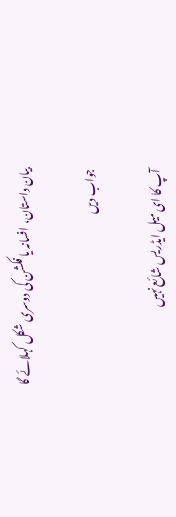بیان داستان، افسانہ یا فکشن کی دوسری شکل کہلائے گا

جواب دیں

آپ کا ای میل ایڈریس شائع نہیں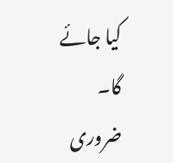کیا جائے گا۔ ضروری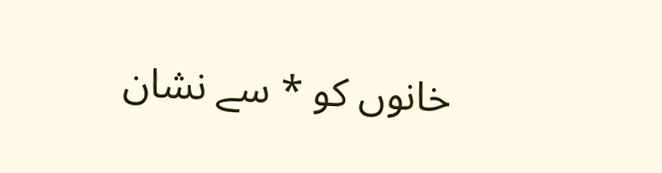خانوں کو * سے نشان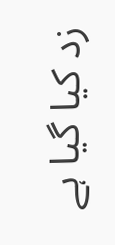زد کیا گیا ہے